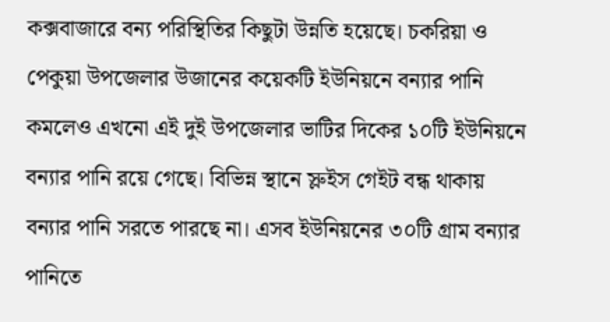কক্সবাজারে বন্য পরিস্থিতির কিছুটা উন্নতি হয়েছে। চকরিয়া ও পেকুয়া উপজেলার উজানের কয়েকটি ইউনিয়নে বন্যার পানি কমলেও এখনো এই দুই উপজেলার ভাটির দিকের ১০টি ইউনিয়নে বন্যার পানি রয়ে গেছে। বিভিন্ন স্থানে স্লুইস গেইট বন্ধ থাকায় বন্যার পানি সরতে পারছে না। এসব ইউনিয়নের ৩০টি গ্রাম বন্যার পানিতে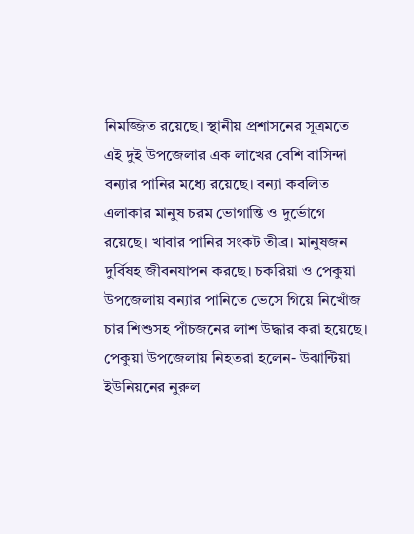নিমজ্জিত রয়েছে। স্থানীয় প্রশাসনের সূত্রমতে এই দুই উপজেলার এক লাখের বেশি বাসিন্দা বন্যার পানির মধ্যে রয়েছে। বন্যা কবলিত এলাকার মানুষ চরম ভোগান্তি ও দুর্ভোগে রয়েছে। খাবার পানির সংকট তীব্র। মানুষজন দুর্বিষহ জীবনযাপন করছে। চকরিয়া ও পেকুয়া উপজেলায় বন্যার পানিতে ভেসে গিয়ে নিখোঁজ চার শিশুসহ পাঁচজনের লাশ উদ্ধার করা হয়েছে।
পেকুয়া উপজেলায় নিহতরা হলেন- উঝান্টিয়া ইউনিয়নের নুরুল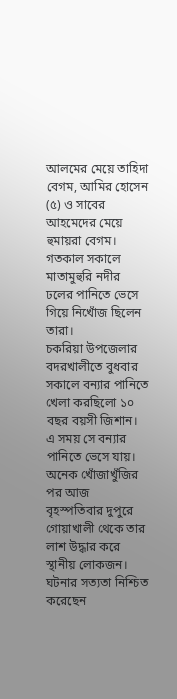আলমের মেয়ে তাহিদা বেগম, আমির হোসেন (৫) ও সাবের আহমেদের মেয়ে হুমায়রা বেগম। গতকাল সকালে মাতামুহুরি নদীর ঢলের পানিতে ভেসে গিয়ে নিখোঁজ ছিলেন তারা।
চকরিয়া উপজেলার বদরখালীতে বুধবার সকালে বন্যার পানিতে খেলা করছিলো ১০ বছর বয়সী জিশান। এ সময় সে বন্যার পানিতে ভেসে যায়। অনেক খোঁজাখুঁজির পর আজ বৃহস্পতিবার দুপুরে গোয়াখালী থেকে তার লাশ উদ্ধার করে স্থানীয় লোকজন। ঘটনার সত্যতা নিশ্চিত করেছেন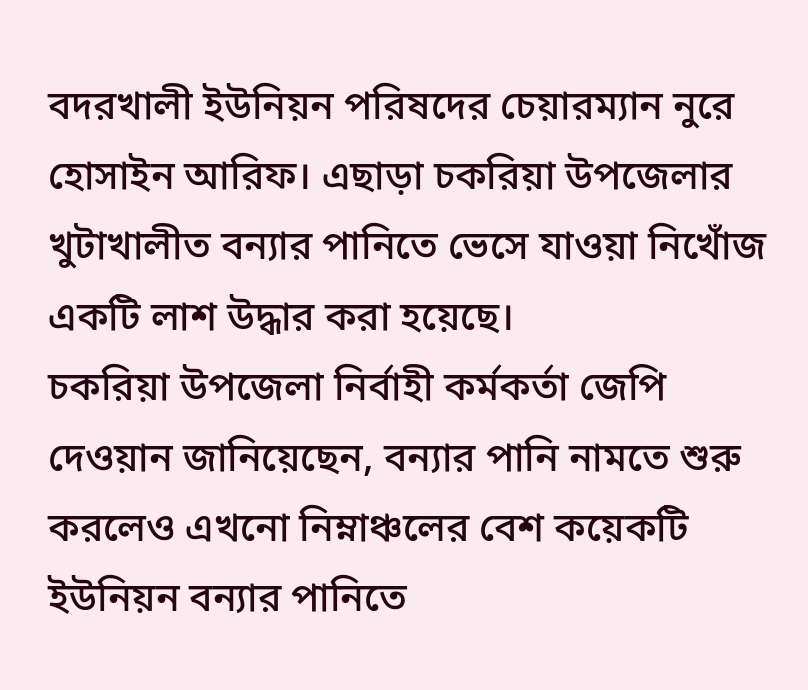বদরখালী ইউনিয়ন পরিষদের চেয়ারম্যান নুরে হোসাইন আরিফ। এছাড়া চকরিয়া উপজেলার খুটাখালীত বন্যার পানিতে ভেসে যাওয়া নিখোঁজ একটি লাশ উদ্ধার করা হয়েছে।
চকরিয়া উপজেলা নির্বাহী কর্মকর্তা জেপি দেওয়ান জানিয়েছেন, বন্যার পানি নামতে শুরু করলেও এখনো নিম্নাঞ্চলের বেশ কয়েকটি ইউনিয়ন বন্যার পানিতে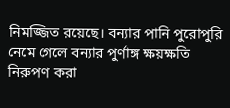নিমজ্জিত রয়েছে। বন্যার পানি পুরোপুরি নেমে গেলে বন্যার পুর্ণাঙ্গ ক্ষয়ক্ষতি নিরুপণ করা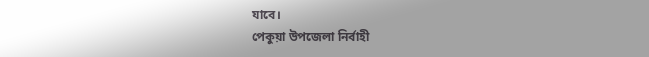যাবে।
পেকুয়া উপজেলা নির্বাহী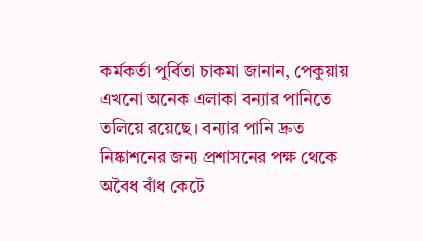কর্মকর্তা পুর্বিতা চাকমা জানান, পেকুয়ায় এখনো অনেক এলাকা বন্যার পানিতে তলিয়ে রয়েছে। বন্যার পানি দ্রুত নিষ্কাশনের জন্য প্রশাসনের পক্ষ থেকে অবৈধ বাঁধ কেটে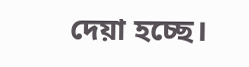দেয়া হচ্ছে।